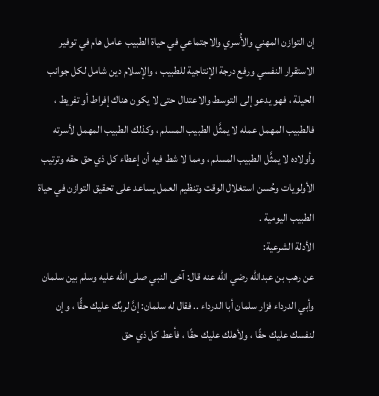إن التوازن المهني والأُسري والاجتماعي في حياة الطبيب عامل هام في توفير الاستقرار النفسي ورفع درجة الإنتاجية للطبيب ، والإسلام دين شامل لكل جوانب الحيلة ، فهو يدعو إلى التوسط والاعتدال حتى لا يكون هناك إفراط أو تفريط ، فالطبيب المهمل عمله لا يمثَّل الطبيب المسلم ، وكذلك الطبيب المهمل لأسرته وأولاده لا يمثَّل الطبيب المسلم ، ومما لا شط فيه أن إعطاء كل ذي حق حقه وترتيب الأولويات وحُسن استغلال الوقت وتنظيم العمل يساعد على تحقيق التوازن في حياة الطبيب اليومية .
الأدلة الشرعية:
عن رهب بن عبدالله رضي الله عنه قال: آخى النبي صلى الله عليه وسلم بين سلمان وأبي الدرداء فزار سلمان أبا الدرداء .. فقال له سلمان: إنَّ لربِّك عليك حقًّا ، وإن لنفسك عليك حقًا ، ولأهلك عليك حقًا ، فأعط كل ذي حق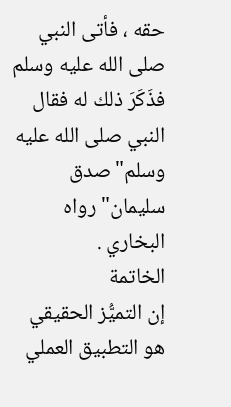حقه ، فأتى النبي صلى الله عليه وسلم فذَكَرَ ذلك له فقال النبي صلى الله عليه وسلم"صدق سليمان"رواه البخاري .
الخاتمة
إن التميُّز الحقيقي هو التطبيق العملي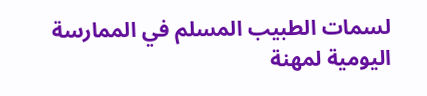لسمات الطبيب المسلم في الممارسة اليومية لمهنة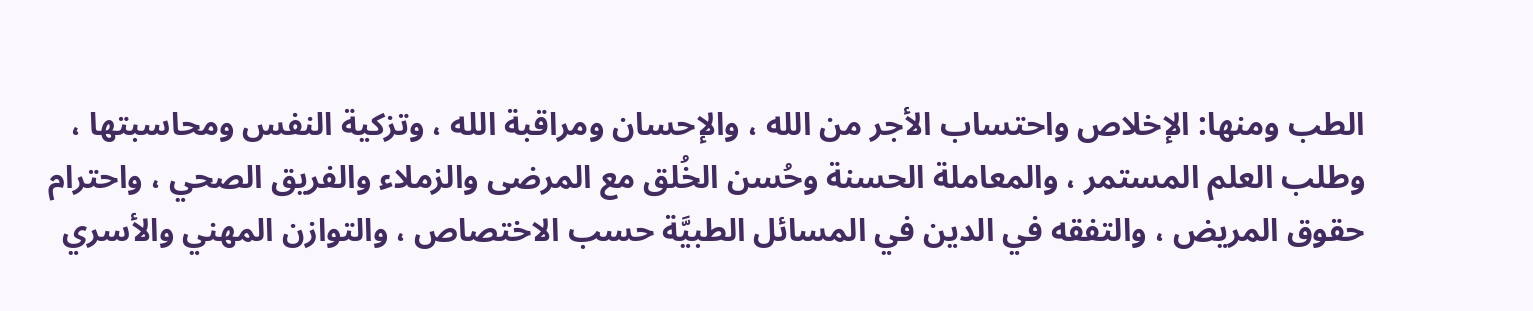الطب ومنها: الإخلاص واحتساب الأجر من الله ، والإحسان ومراقبة الله ، وتزكية النفس ومحاسبتها ، وطلب العلم المستمر ، والمعاملة الحسنة وحُسن الخُلق مع المرضى والزملاء والفريق الصحي ، واحترام حقوق المريض ، والتفقه في الدين في المسائل الطبيَّة حسب الاختصاص ، والتوازن المهني والأسري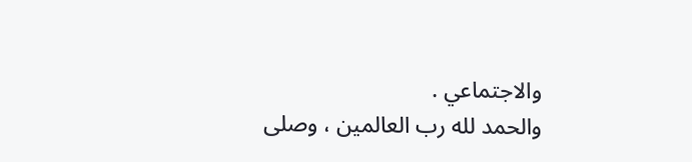والاجتماعي .
والحمد لله رب العالمين ، وصلى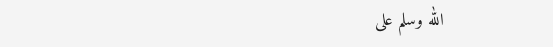الله وسلم على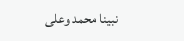نبينا محمد وعلى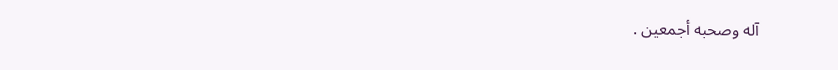آله وصحبه أجمعين .